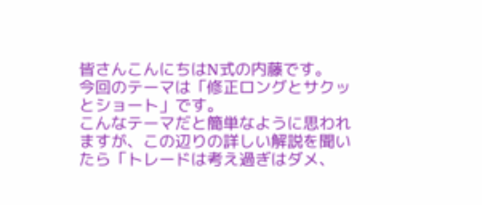皆さんこんにちはN式の内藤です。
今回のテーマは「修正ロングとサクッとショート」です。
こんなテーマだと簡単なように思われますが、この辺りの詳しい解説を聞いたら「トレードは考え過ぎはダメ、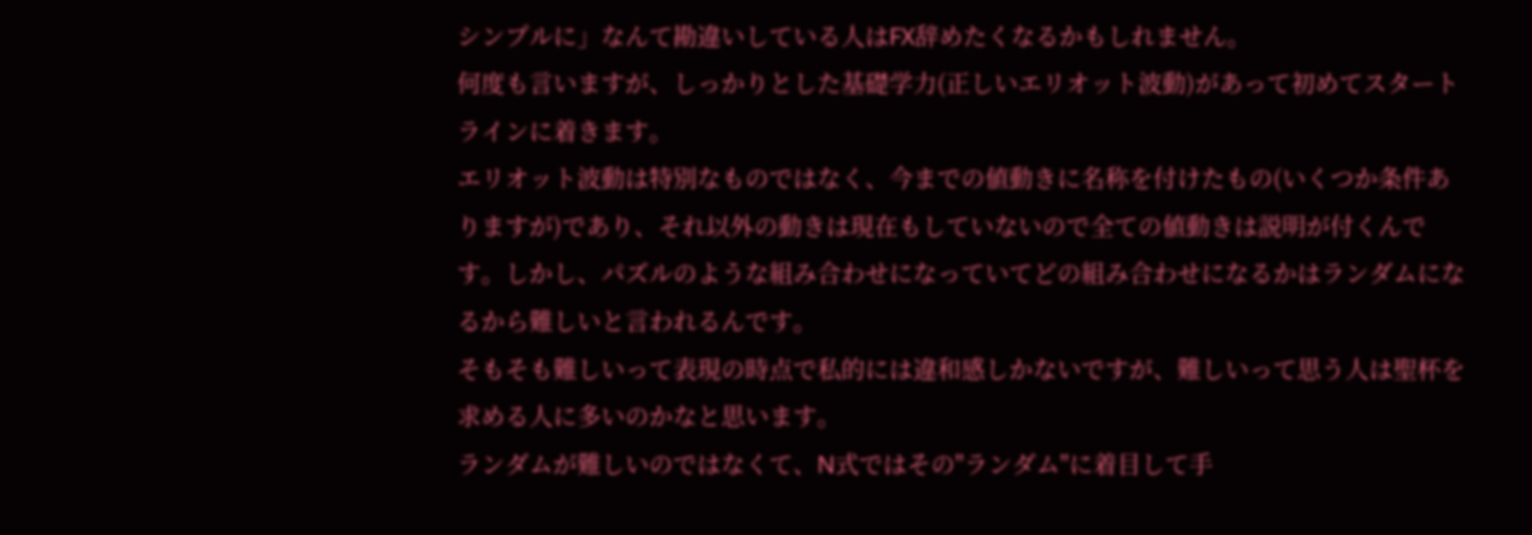シンプルに」なんて勘違いしている人はFX辞めたくなるかもしれません。
何度も言いますが、しっかりとした基礎学力(正しいエリオット波動)があって初めてスタートラインに着きます。
エリオット波動は特別なものではなく、今までの値動きに名称を付けたもの(いくつか条件ありますが)であり、それ以外の動きは現在もしていないので全ての値動きは説明が付くんです。しかし、パズルのような組み合わせになっていてどの組み合わせになるかはランダムになるから難しいと言われるんです。
そもそも難しいって表現の時点で私的には違和感しかないですが、難しいって思う人は聖杯を求める人に多いのかなと思います。
ランダムが難しいのではなくて、N式ではその"ランダム"に着目して手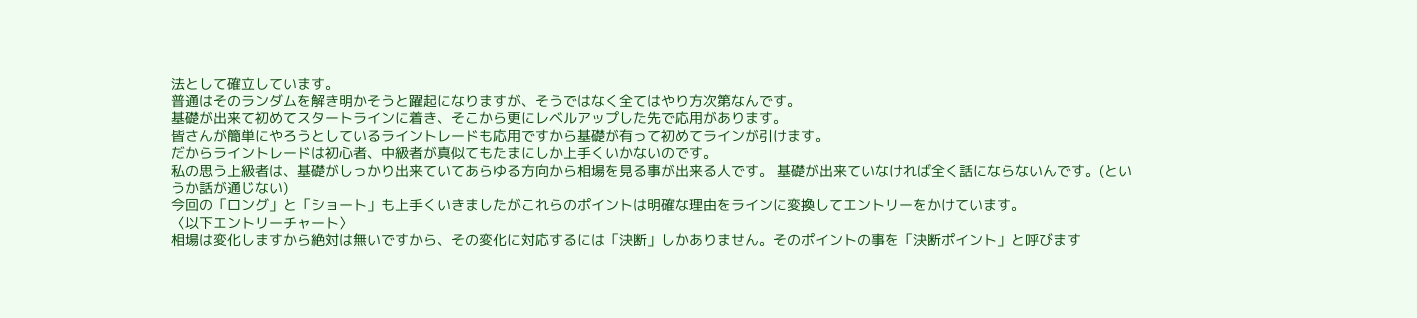法として確立しています。
普通はそのランダムを解き明かそうと躍起になりますが、そうではなく全てはやり方次第なんです。
基礎が出来て初めてスタートラインに着き、そこから更にレベルアップした先で応用があります。
皆さんが簡単にやろうとしているライントレードも応用ですから基礎が有って初めてラインが引けます。
だからライントレードは初心者、中級者が真似てもたまにしか上手くいかないのです。
私の思う上級者は、基礎がしっかり出来ていてあらゆる方向から相場を見る事が出来る人です。 基礎が出来ていなければ全く話にならないんです。(というか話が通じない)
今回の「ロング」と「ショート」も上手くいきましたがこれらのポイントは明確な理由をラインに変換してエントリーをかけています。
〈以下エントリーチャート〉
相場は変化しますから絶対は無いですから、その変化に対応するには「決断」しかありません。そのポイントの事を「決断ポイント」と呼びます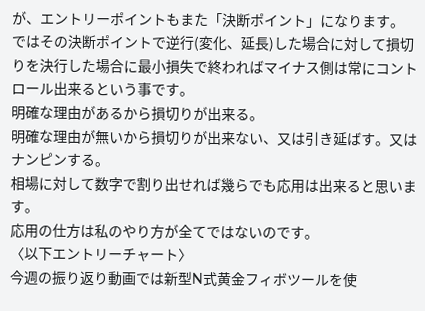が、エントリーポイントもまた「決断ポイント」になります。
ではその決断ポイントで逆行(変化、延長)した場合に対して損切りを決行した場合に最小損失で終わればマイナス側は常にコントロール出来るという事です。
明確な理由があるから損切りが出来る。
明確な理由が無いから損切りが出来ない、又は引き延ばす。又はナンピンする。
相場に対して数字で割り出せれば幾らでも応用は出来ると思います。
応用の仕方は私のやり方が全てではないのです。
〈以下エントリーチャート〉
今週の振り返り動画では新型N式黄金フィボツールを使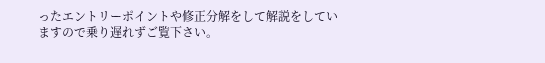ったエントリーポイントや修正分解をして解説をしていますので乗り遅れずご覧下さい。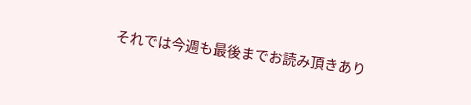それでは今週も最後までお読み頂きあり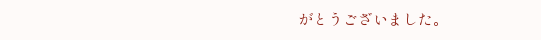がとうございました。